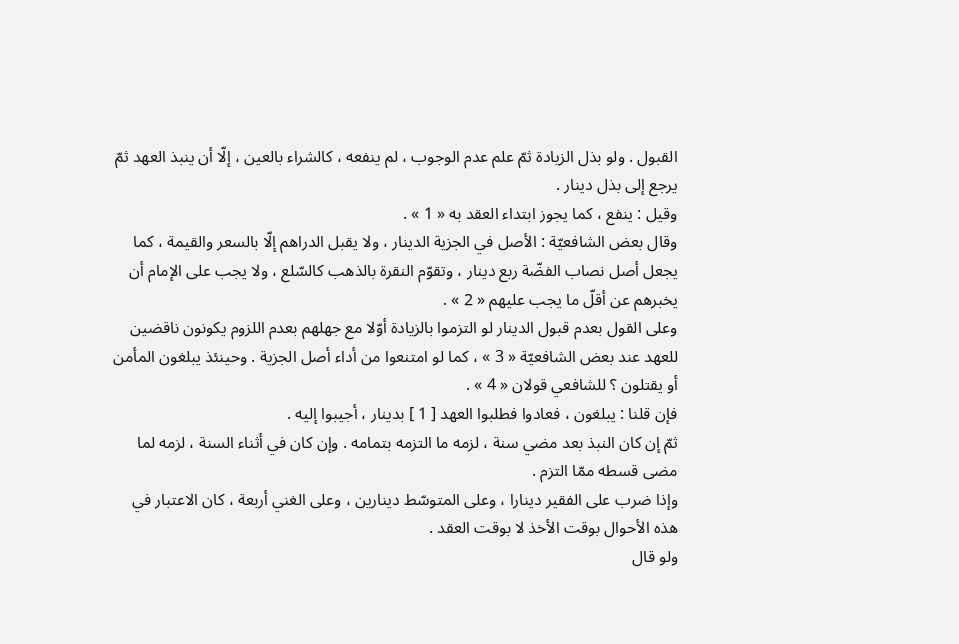القبول . ولو بذل الزيادة ثمّ علم عدم الوجوب ، لم ينفعه ، كالشراء بالعين ، إلّا أن ينبذ العهد ثمّ يرجع إلى بذل دينار .
وقيل : ينفع ، كما يجوز ابتداء العقد به « 1 » .
وقال بعض الشافعيّة : الأصل في الجزية الدينار ، ولا يقبل الدراهم إلّا بالسعر والقيمة ، كما يجعل أصل نصاب الفضّة ربع دينار ، وتقوّم النقرة بالذهب كالسّلع ، ولا يجب على الإمام أن يخبرهم عن أقلّ ما يجب عليهم « 2 » .
وعلى القول بعدم قبول الدينار لو التزموا بالزيادة أوّلا مع جهلهم بعدم اللزوم يكونون ناقضين للعهد عند بعض الشافعيّة « 3 » ، كما لو امتنعوا من أداء أصل الجزية . وحينئذ يبلغون المأمن أو يقتلون ؟ للشافعي قولان « 4 » .
فإن قلنا : يبلغون ، فعادوا فطلبوا العهد [ 1 ] بدينار ، أجيبوا إليه .
ثمّ إن كان النبذ بعد مضي سنة ، لزمه ما التزمه بتمامه . وإن كان في أثناء السنة ، لزمه لما مضى قسطه ممّا التزم .
وإذا ضرب على الفقير دينارا ، وعلى المتوسّط دينارين ، وعلى الغني أربعة ، كان الاعتبار في هذه الأحوال بوقت الأخذ لا بوقت العقد .
ولو قال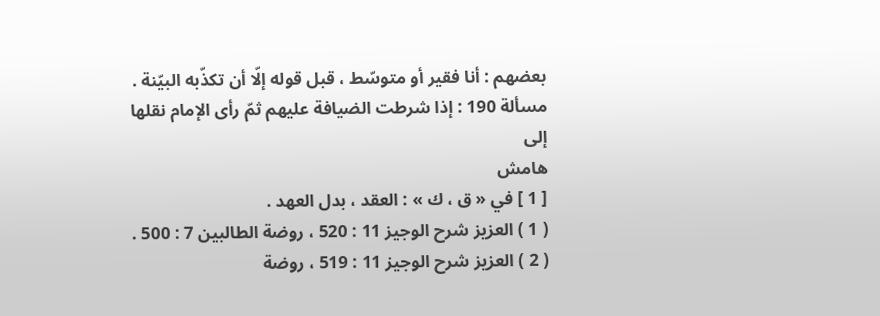بعضهم : أنا فقير أو متوسّط ، قبل قوله إلّا أن تكذّبه البيّنة .
مسألة 190 : إذا شرطت الضيافة عليهم ثمّ رأى الإمام نقلها
إلى
هامش
[ 1 ] في « ق ، ك » : العقد ، بدل العهد .
( 1 ) العزيز شرح الوجيز 11 : 520 ، روضة الطالبين 7 : 500 .
( 2 ) العزيز شرح الوجيز 11 : 519 ، روضة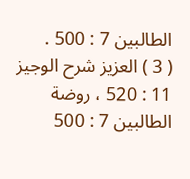الطالبين 7 : 500 .
( 3 ) العزيز شرح الوجيز 11 : 520 ، روضة الطالبين 7 : 500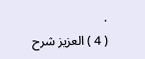.
( 4 ) العزيز شرح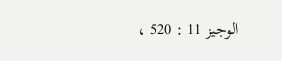الوجيز 11 : 520 ،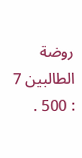روضة الطالبين 7 : 500 .